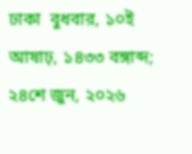ঢাকা  বুধবার, ১০ই আষাঢ়, ১৪৩৩ বঙ্গাব্দ; ২৪শে জুন, ২০২৬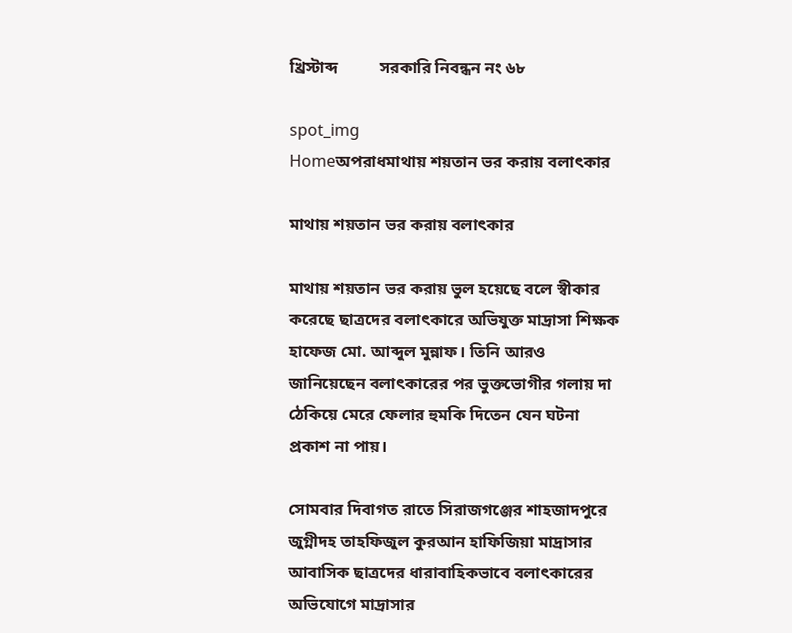খ্রিস্টাব্দ          সরকারি নিবন্ধন নং ৬৮

spot_img
Homeঅপরাধমাথায় শয়তান ভর করায় বলাৎকার

মাথায় শয়তান ভর করায় বলাৎকার

মাথায় শয়তান ভর করায় ভুল হয়েছে বলে স্বীকার করেছে ছাত্রদের বলাৎকারে অভিযুক্ত মাদ্রাসা শিক্ষক হাফেজ মো. আব্দুল মুন্নাফ। তিনি আরও জানিয়েছেন বলাৎকারের পর ভুক্তভোগীর গলায় দা ঠেকিয়ে মেরে ফেলার হুমকি দিতেন যেন ঘটনা প্রকাশ না পায়।

সোমবার দিবাগত রাতে সিরাজগঞ্জের শাহজাদপুরে জুগ্নীদহ তাহফিজুল কুরআন হাফিজিয়া মাদ্রাসার আবাসিক ছাত্রদের ধারাবাহিকভাবে বলাৎকারের অভিযোগে মাদ্রাসার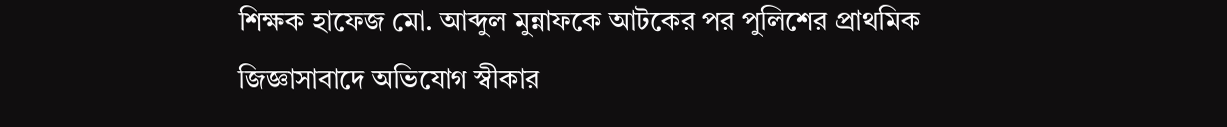শিক্ষক হাফেজ মো. আব্দুল মুন্নাফকে আটকের পর পুলিশের প্রাথমিক জিজ্ঞাসাবাদে অভিযোগ স্বীকার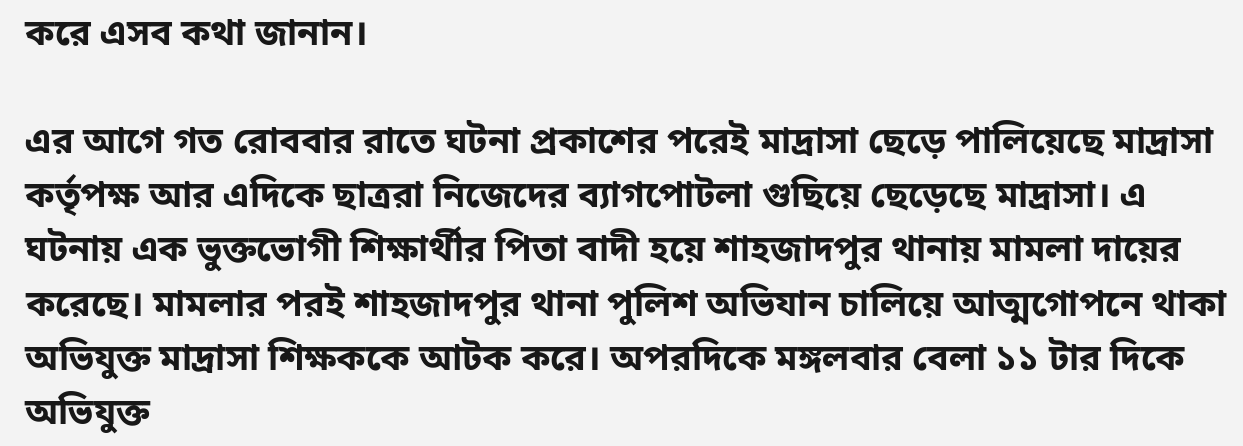করে এসব কথা জানান।

এর আগে গত রোববার রাতে ঘটনা প্রকাশের পরেই মাদ্রাসা ছেড়ে পালিয়েছে মাদ্রাসা কর্তৃপক্ষ আর এদিকে ছাত্ররা নিজেদের ব্যাগপোটলা গুছিয়ে ছেড়েছে মাদ্রাসা। এ ঘটনায় এক ভুক্তভোগী শিক্ষার্থীর পিতা বাদী হয়ে শাহজাদপুর থানায় মামলা দায়ের করেছে। মামলার পরই শাহজাদপুর থানা পুলিশ অভিযান চালিয়ে আত্মগোপনে থাকা অভিযুক্ত মাদ্রাসা শিক্ষককে আটক করে। অপরদিকে মঙ্গলবার বেলা ১১ টার দিকে অভিযুক্ত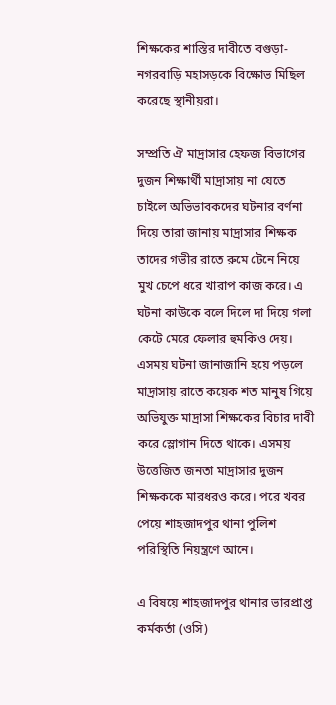শিক্ষকের শাস্তির দাবীতে বগুড়া-নগরবাড়ি মহাসড়কে বিক্ষোভ মিছিল করেছে স্থানীয়রা।

সম্প্রতি ঐ মাদ্রাসার হেফজ বিভাগের দুজন শিক্ষার্থী মাদ্রাসায় না যেতে চাইলে অভিভাবকদের ঘটনার বর্ণনা দিয়ে তারা জানায় মাদ্রাসার শিক্ষক তাদের গভীর রাতে রুমে টেনে নিয়ে মুখ চেপে ধরে খারাপ কাজ করে। এ ঘটনা কাউকে বলে দিলে দা দিয়ে গলা কেটে মেরে ফেলার হুমকিও দেয়। এসময় ঘটনা জানাজানি হয়ে পড়লে মাদ্রাসায় রাতে কয়েক শত মানুষ গিয়ে অভিযুক্ত মাদ্রাসা শিক্ষকের বিচার দাবী করে স্লোগান দিতে থাকে। এসময় উত্তেজিত জনতা মাদ্রাসার দুজন শিক্ষককে মারধরও করে। পরে খবর পেয়ে শাহজাদপুর থানা পুলিশ পরিস্থিতি নিয়ন্ত্রণে আনে।

এ বিষয়ে শাহজাদপুর থানার ভারপ্রাপ্ত কর্মকর্তা (ওসি)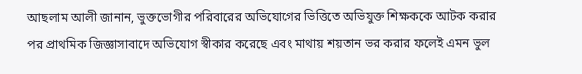আছলাম আলী জানান, ভুক্তভোগীর পরিবারের অভিযোগের ভিত্তিতে অভিযুক্ত শিক্ষককে আটক করার পর প্রাথমিক জিজ্ঞাসাবাদে অভিযোগ স্বীকার করেছে এবং মাথায় শয়তান ভর করার ফলেই এমন ভুল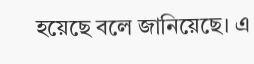হয়েছে বলে জানিয়েছে। এ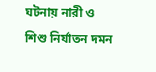ঘটনায় নারী ও শিশু নির্যাতন দমন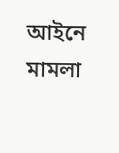আইনে মামলা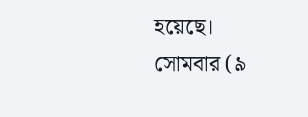হয়েছে। সোমবার (৯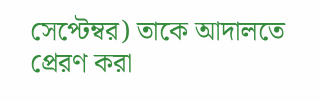সেপ্টেম্বর) তাকে আদালতে প্রেরণ করা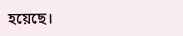হয়েছে।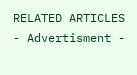RELATED ARTICLES
- Advertisment -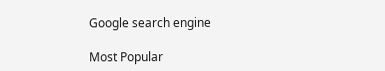Google search engine

Most Popular